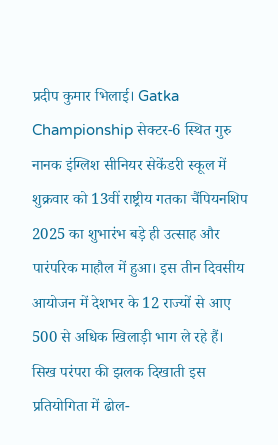प्रदीप कुमार भिलाई। Gatka Championship सेक्टर-6 स्थित गुरु नानक इंग्लिश सीनियर सेकेंडरी स्कूल में शुक्रवार को 13वीं राष्ट्रीय गतका चैंपियनशिप 2025 का शुभारंभ बड़े ही उत्साह और पारंपरिक माहौल में हुआ। इस तीन दिवसीय आयोजन में देशभर के 12 राज्यों से आए 500 से अधिक खिलाड़ी भाग ले रहे हैं। सिख परंपरा की झलक दिखाती इस प्रतियोगिता में ढोल-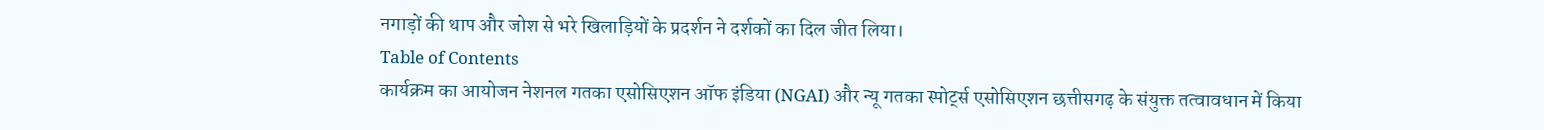नगाड़ों की थाप और जोश से भरे खिलाड़ियों के प्रदर्शन ने दर्शकों का दिल जीत लिया।
Table of Contents
कार्यक्रम का आयोजन नेशनल गतका एसोसिएशन ऑफ इंडिया (NGAI) और न्यू गतका स्पोर्ट्स एसोसिएशन छत्तीसगढ़ के संयुक्त तत्वावधान में किया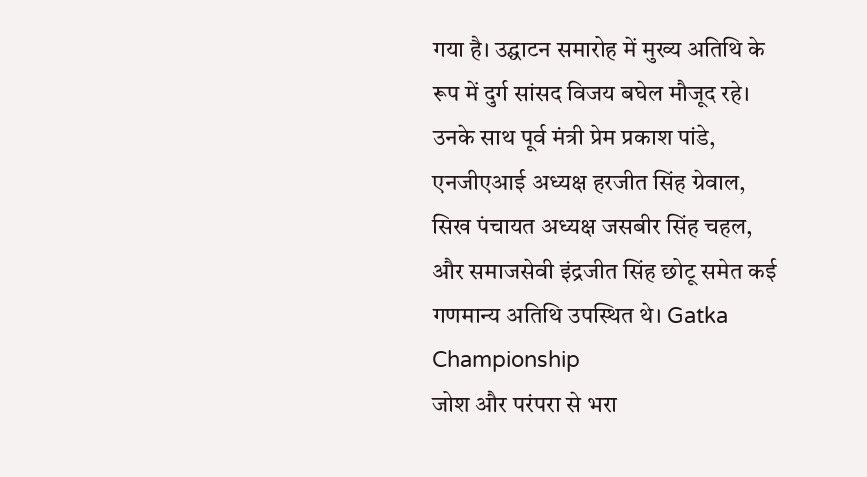गया है। उद्घाटन समारोह में मुख्य अतिथि के रूप में दुर्ग सांसद विजय बघेल मौजूद रहे। उनके साथ पूर्व मंत्री प्रेम प्रकाश पांडे, एनजीएआई अध्यक्ष हरजीत सिंह ग्रेवाल, सिख पंचायत अध्यक्ष जसबीर सिंह चहल, और समाजसेवी इंद्रजीत सिंह छोटू समेत कई गणमान्य अतिथि उपस्थित थे। Gatka Championship
जोश और परंपरा से भरा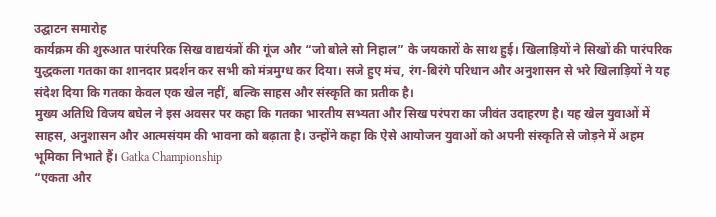उद्घाटन समारोह
कार्यक्रम की शुरुआत पारंपरिक सिख वाद्ययंत्रों की गूंज और “जो बोले सो निहाल” के जयकारों के साथ हुई। खिलाड़ियों ने सिखों की पारंपरिक युद्धकला गतका का शानदार प्रदर्शन कर सभी को मंत्रमुग्ध कर दिया। सजे हुए मंच, रंग-बिरंगे परिधान और अनुशासन से भरे खिलाड़ियों ने यह संदेश दिया कि गतका केवल एक खेल नहीं, बल्कि साहस और संस्कृति का प्रतीक है।
मुख्य अतिथि विजय बघेल ने इस अवसर पर कहा कि गतका भारतीय सभ्यता और सिख परंपरा का जीवंत उदाहरण है। यह खेल युवाओं में साहस, अनुशासन और आत्मसंयम की भावना को बढ़ाता है। उन्होंने कहा कि ऐसे आयोजन युवाओं को अपनी संस्कृति से जोड़ने में अहम भूमिका निभाते हैं। Gatka Championship
“एकता और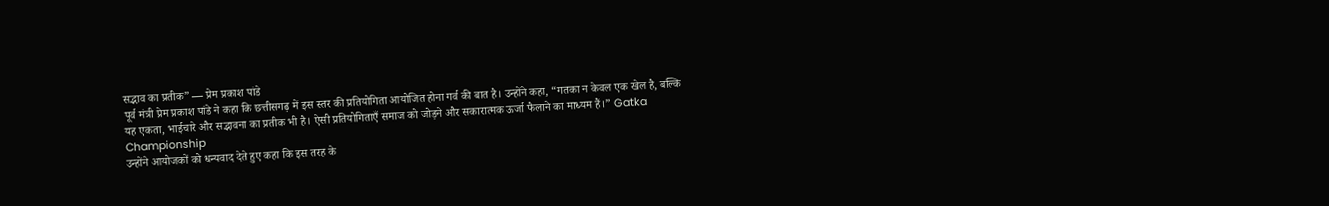सद्भाव का प्रतीक” — प्रेम प्रकाश पांडे
पूर्व मंत्री प्रेम प्रकाश पांडे ने कहा कि छत्तीसगढ़ में इस स्तर की प्रतियोगिता आयोजित होना गर्व की बात है। उन्होंने कहा, “गतका न केवल एक खेल है, बल्कि यह एकता, भाईचारे और सद्भावना का प्रतीक भी है। ऐसी प्रतियोगिताएँ समाज को जोड़ने और सकारात्मक ऊर्जा फैलाने का माध्यम हैं।” Gatka Championship
उन्होंने आयोजकों को धन्यवाद देते हुए कहा कि इस तरह के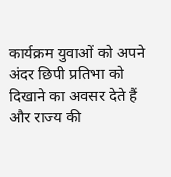कार्यक्रम युवाओं को अपने अंदर छिपी प्रतिभा को दिखाने का अवसर देते हैं और राज्य की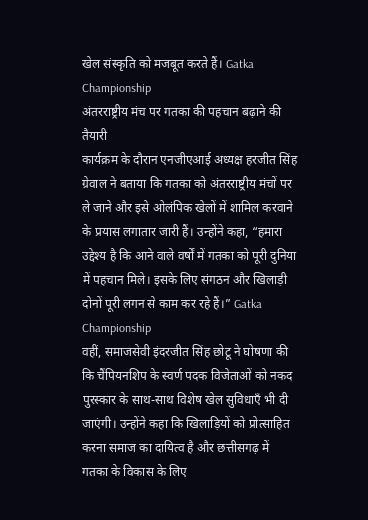खेल संस्कृति को मजबूत करते हैं। Gatka Championship
अंतरराष्ट्रीय मंच पर गतका की पहचान बढ़ाने की तैयारी
कार्यक्रम के दौरान एनजीएआई अध्यक्ष हरजीत सिंह ग्रेवाल ने बताया कि गतका को अंतरराष्ट्रीय मंचों पर ले जाने और इसे ओलंपिक खेलों में शामिल करवाने के प्रयास लगातार जारी हैं। उन्होंने कहा, “हमारा उद्देश्य है कि आने वाले वर्षों में गतका को पूरी दुनिया में पहचान मिले। इसके लिए संगठन और खिलाड़ी दोनों पूरी लगन से काम कर रहे हैं।” Gatka Championship
वहीं, समाजसेवी इंदरजीत सिंह छोटू ने घोषणा की कि चैंपियनशिप के स्वर्ण पदक विजेताओं को नकद पुरस्कार के साथ-साथ विशेष खेल सुविधाएँ भी दी जाएंगी। उन्होंने कहा कि खिलाड़ियों को प्रोत्साहित करना समाज का दायित्व है और छत्तीसगढ़ में गतका के विकास के लिए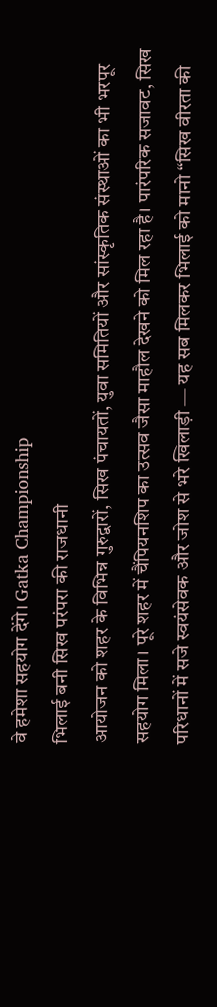वे हमेशा सहयोग देंगे। Gatka Championship
भिलाई बनी सिख परंपरा की राजधानी
आयोजन को शहर के विभिन्न गुरुद्वारों, सिख पंचायतों, युवा समितियों और सांस्कृतिक संस्थाओं का भी भरपूर सहयोग मिला। पूरे शहर में चैंपियनशिप का उत्सव जैसा माहौल देखने को मिल रहा है। पारंपरिक सजावट, सिख परिधानों में सजे स्वयंसेवक और जोश से भरे खिलाड़ी — यह सब मिलकर भिलाई को मानो “सिख वीरता की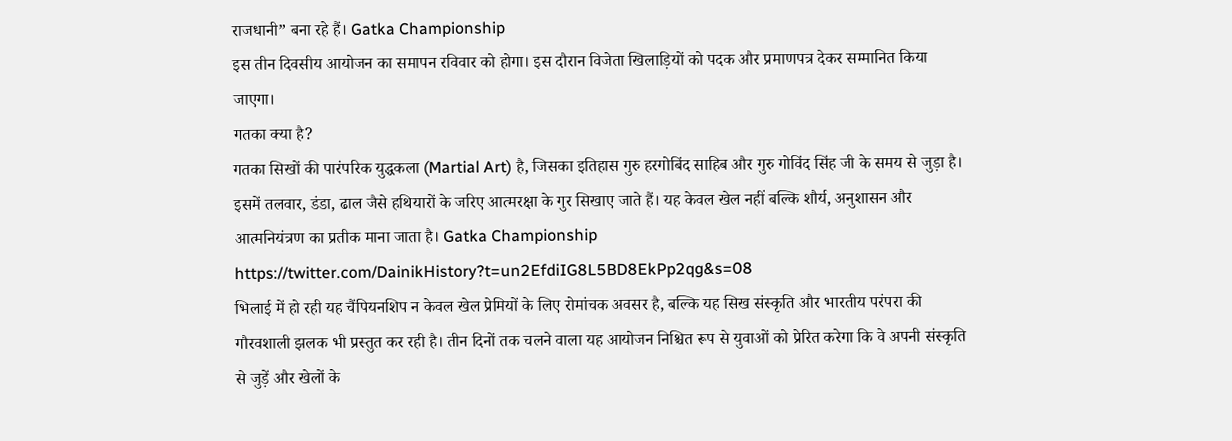राजधानी” बना रहे हैं। Gatka Championship
इस तीन दिवसीय आयोजन का समापन रविवार को होगा। इस दौरान विजेता खिलाड़ियों को पदक और प्रमाणपत्र देकर सम्मानित किया जाएगा।
गतका क्या है?
गतका सिखों की पारंपरिक युद्धकला (Martial Art) है, जिसका इतिहास गुरु हरगोबिंद साहिब और गुरु गोविंद सिंह जी के समय से जुड़ा है। इसमें तलवार, डंडा, ढाल जैसे हथियारों के जरिए आत्मरक्षा के गुर सिखाए जाते हैं। यह केवल खेल नहीं बल्कि शौर्य, अनुशासन और आत्मनियंत्रण का प्रतीक माना जाता है। Gatka Championship
https://twitter.com/DainikHistory?t=un2EfdiIG8L5BD8EkPp2qg&s=08
भिलाई में हो रही यह चैंपियनशिप न केवल खेल प्रेमियों के लिए रोमांचक अवसर है, बल्कि यह सिख संस्कृति और भारतीय परंपरा की गौरवशाली झलक भी प्रस्तुत कर रही है। तीन दिनों तक चलने वाला यह आयोजन निश्चित रूप से युवाओं को प्रेरित करेगा कि वे अपनी संस्कृति से जुड़ें और खेलों के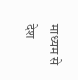माध्यम से देश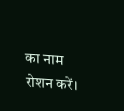का नाम रोशन करें।